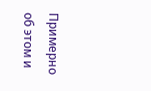Примерно об этом и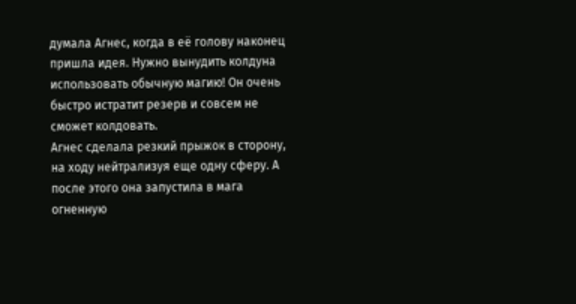думала Агнес, когда в её голову наконец пришла идея. Нужно вынудить колдуна использовать обычную магию! Он очень быстро истратит резерв и совсем не сможет колдовать.
Агнес сделала резкий прыжок в сторону, на ходу нейтрализуя еще одну сферу. А после этого она запустила в мага огненную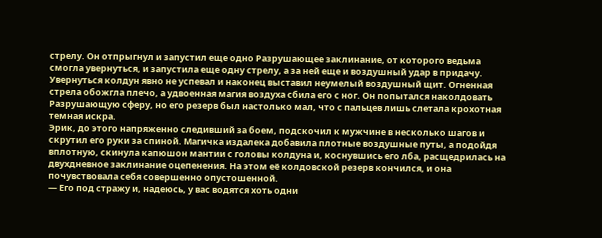стрелу. Он отпрыгнул и запустил еще одно Разрушающее заклинание, от которого ведьма смогла увернуться, и запустила еще одну стрелу, а за ней еще и воздушный удар в придачу. Увернуться колдун явно не успевал и наконец выставил неумелый воздушный щит. Огненная стрела обожгла плечо, а удвоенная магия воздуха сбила его с ног. Он попытался наколдовать Разрушающую сферу, но его резерв был настолько мал, что с пальцев лишь слетала крохотная темная искра.
Эрик, до этого напряженно следивший за боем, подскочил к мужчине в несколько шагов и скрутил его руки за спиной. Магичка издалека добавила плотные воздушные путы, а подойдя вплотную, скинула капюшон мантии с головы колдуна и, коснувшись его лба, расщедрилась на двухдневное заклинание оцепенения. На этом её колдовской резерв кончился, и она почувствовала себя совершенно опустошенной.
— Его под стражу и, надеюсь, у вас водятся хоть одни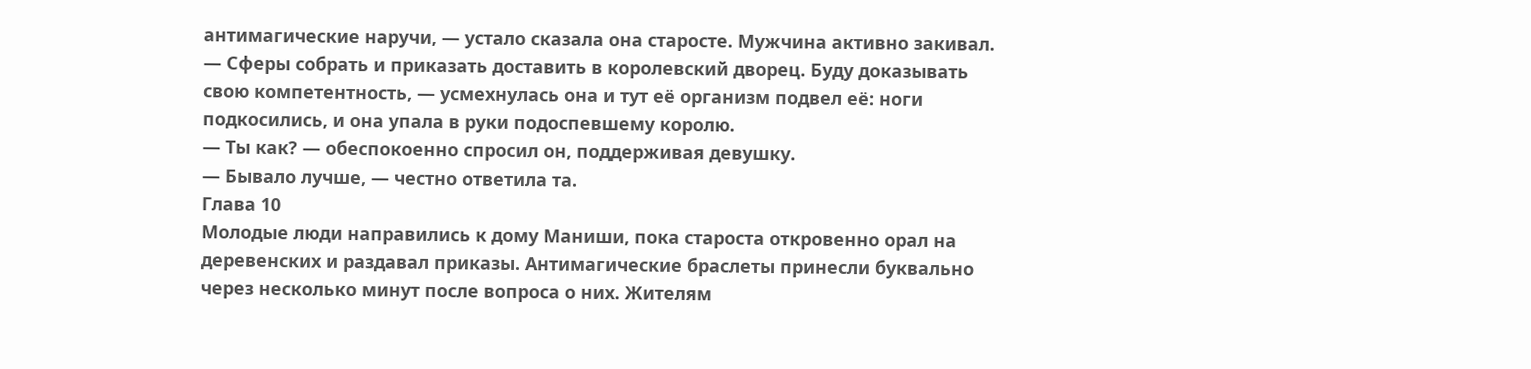антимагические наручи, — устало сказала она старосте. Мужчина активно закивал.
— Сферы собрать и приказать доставить в королевский дворец. Буду доказывать свою компетентность, — усмехнулась она и тут её организм подвел её: ноги подкосились, и она упала в руки подоспевшему королю.
— Ты как? — обеспокоенно спросил он, поддерживая девушку.
— Бывало лучше, — честно ответила та.
Глава 10
Молодые люди направились к дому Маниши, пока староста откровенно орал на деревенских и раздавал приказы. Антимагические браслеты принесли буквально через несколько минут после вопроса о них. Жителям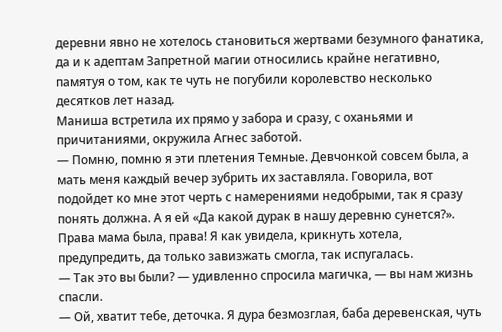деревни явно не хотелось становиться жертвами безумного фанатика, да и к адептам Запретной магии относились крайне негативно, памятуя о том, как те чуть не погубили королевство несколько десятков лет назад.
Маниша встретила их прямо у забора и сразу, с оханьями и причитаниями, окружила Агнес заботой.
— Помню, помню я эти плетения Темные. Девчонкой совсем была, а мать меня каждый вечер зубрить их заставляла. Говорила, вот подойдет ко мне этот черть с намерениями недобрыми, так я сразу понять должна. А я ей «Да какой дурак в нашу деревню сунется?». Права мама была, права! Я как увидела, крикнуть хотела, предупредить, да только завизжать смогла, так испугалась.
— Так это вы были? — удивленно спросила магичка, — вы нам жизнь спасли.
— Ой, хватит тебе, деточка. Я дура безмозглая, баба деревенская, чуть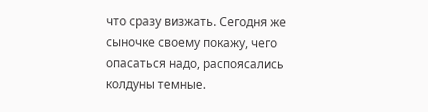что сразу визжать. Сегодня же сыночке своему покажу, чего опасаться надо, распоясались колдуны темные.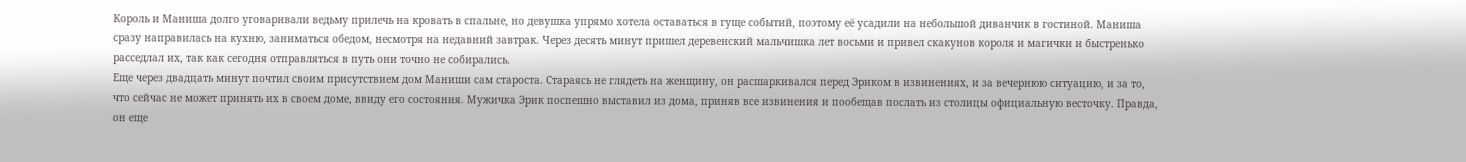Король и Маниша долго уговаривали ведьму прилечь на кровать в спальне, но девушка упрямо хотела оставаться в гуще событий, поэтому её усадили на небольшой диванчик в гостиной. Маниша сразу направилась на кухню, заниматься обедом, несмотря на недавний завтрак. Через десять минут пришел деревенский мальчишка лет восьми и привел скакунов короля и магички и быстренько расседлал их, так как сегодня отправляться в путь они точно не собирались.
Еще через двадцать минут почтил своим присутствием дом Маниши сам староста. Стараясь не глядеть на женщину, он расшаркивался перед Эриком в извинениях, и за вечернюю ситуацию, и за то, что сейчас не может принять их в своем доме, ввиду его состояния. Мужичка Эрик поспешно выставил из дома, приняв все извинения и пообещав послать из столицы официальную весточку. Правда, он еще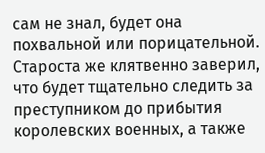сам не знал, будет она похвальной или порицательной. Староста же клятвенно заверил, что будет тщательно следить за преступником до прибытия королевских военных, а также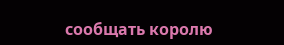сообщать королю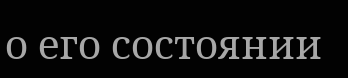о его состоянии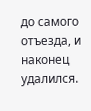до самого отъезда, и наконец удалился.